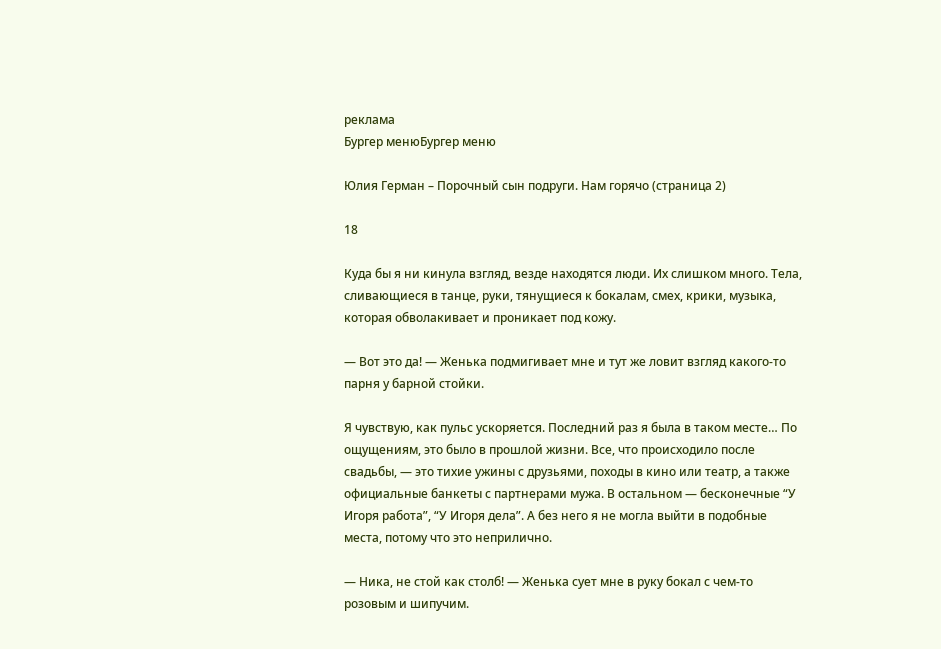реклама
Бургер менюБургер меню

Юлия Герман – Порочный сын подруги. Нам горячо (страница 2)

18

Куда бы я ни кинула взгляд, везде находятся люди. Их слишком много. Тела, сливающиеся в танце, руки, тянущиеся к бокалам, смех, крики, музыка, которая обволакивает и проникает под кожу.

— Вот это да! — Женька подмигивает мне и тут же ловит взгляд какого-то парня у барной стойки.

Я чувствую, как пульс ускоряется. Последний раз я была в таком месте… По ощущениям, это было в прошлой жизни. Все, что происходило после свадьбы, — это тихие ужины с друзьями, походы в кино или театр, а также официальные банкеты с партнерами мужа. В остальном — бесконечные “У Игоря работа”, “У Игоря дела”. А без него я не могла выйти в подобные места, потому что это неприлично.

— Ника, не стой как столб! — Женька сует мне в руку бокал с чем-то розовым и шипучим.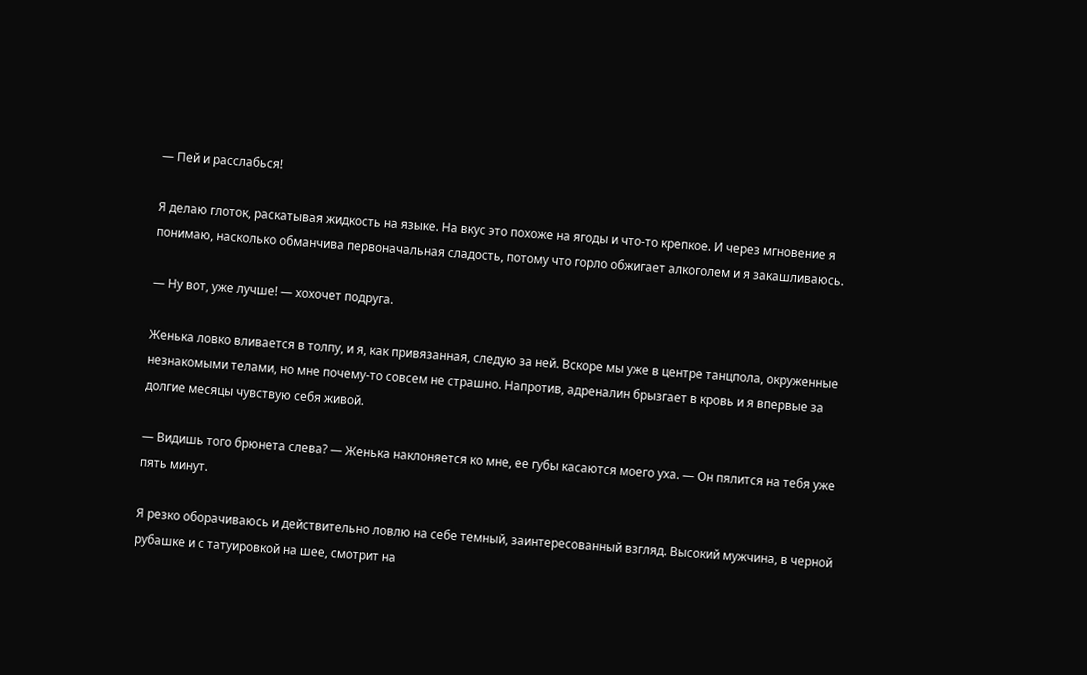— Пей и расслабься!

Я делаю глоток, раскатывая жидкость на языке. На вкус это похоже на ягоды и что-то крепкое. И через мгновение я понимаю, насколько обманчива первоначальная сладость, потому что горло обжигает алкоголем и я закашливаюсь.

— Ну вот, уже лучше! — хохочет подруга.

Женька ловко вливается в толпу, и я, как привязанная, следую за ней. Вскоре мы уже в центре танцпола, окруженные незнакомыми телами, но мне почему-то совсем не страшно. Напротив, адреналин брызгает в кровь и я впервые за долгие месяцы чувствую себя живой.

— Видишь того брюнета слева? — Женька наклоняется ко мне, ее губы касаются моего уха. — Он пялится на тебя уже пять минут.

Я резко оборачиваюсь и действительно ловлю на себе темный, заинтересованный взгляд. Высокий мужчина, в черной рубашке и с татуировкой на шее, смотрит на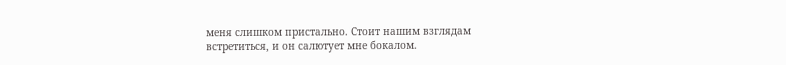меня слишком пристально. Стоит нашим взглядам встретиться, и он салютует мне бокалом.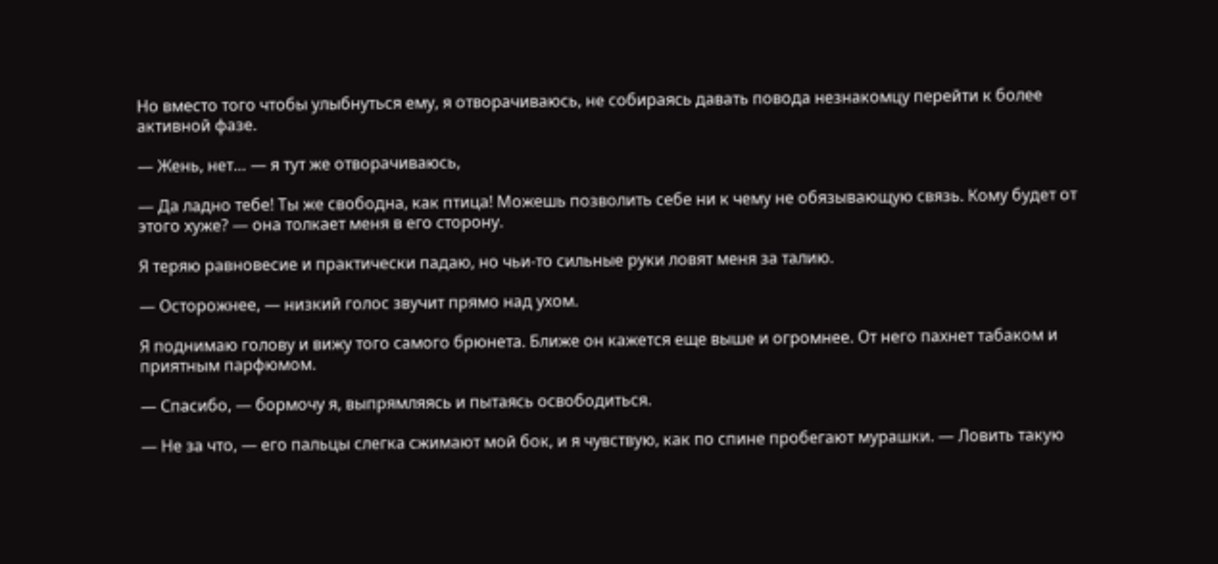Но вместо того чтобы улыбнуться ему, я отворачиваюсь, не собираясь давать повода незнакомцу перейти к более активной фазе.

— Жень, нет… — я тут же отворачиваюсь,

— Да ладно тебе! Ты же свободна, как птица! Можешь позволить себе ни к чему не обязывающую связь. Кому будет от этого хуже? — она толкает меня в его сторону.

Я теряю равновесие и практически падаю, но чьи-то сильные руки ловят меня за талию.

— Осторожнее, — низкий голос звучит прямо над ухом.

Я поднимаю голову и вижу того самого брюнета. Ближе он кажется еще выше и огромнее. От него пахнет табаком и приятным парфюмом.

— Спасибо, — бормочу я, выпрямляясь и пытаясь освободиться.

— Не за что, — его пальцы слегка сжимают мой бок, и я чувствую, как по спине пробегают мурашки. — Ловить такую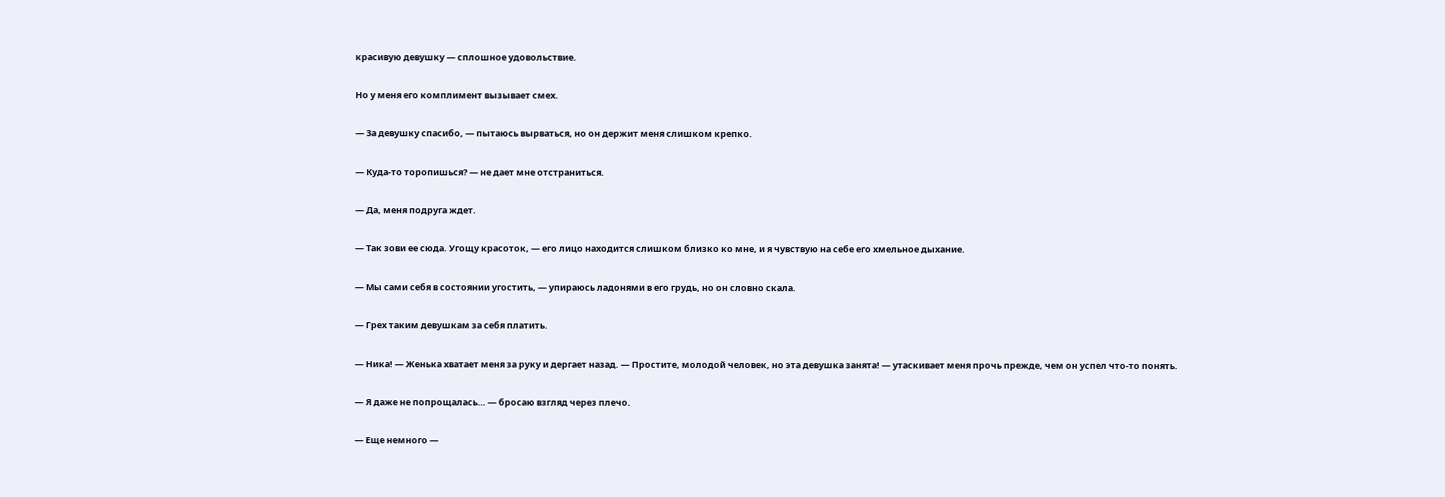красивую девушку — сплошное удовольствие.

Но у меня его комплимент вызывает смех.

— За девушку спасибо, — пытаюсь вырваться, но он держит меня слишком крепко.

— Куда-то торопишься? — не дает мне отстраниться.

— Да, меня подруга ждет.

— Так зови ее сюда. Угощу красоток, — его лицо находится слишком близко ко мне, и я чувствую на себе его хмельное дыхание.

— Мы сами себя в состоянии угостить, — упираюсь ладонями в его грудь, но он словно скала.

— Грех таким девушкам за себя платить.

— Ника! — Женька хватает меня за руку и дергает назад. — Простите, молодой человек, но эта девушка занята! — утаскивает меня прочь прежде, чем он успел что-то понять.

— Я даже не попрощалась… — бросаю взгляд через плечо.

— Еще немного —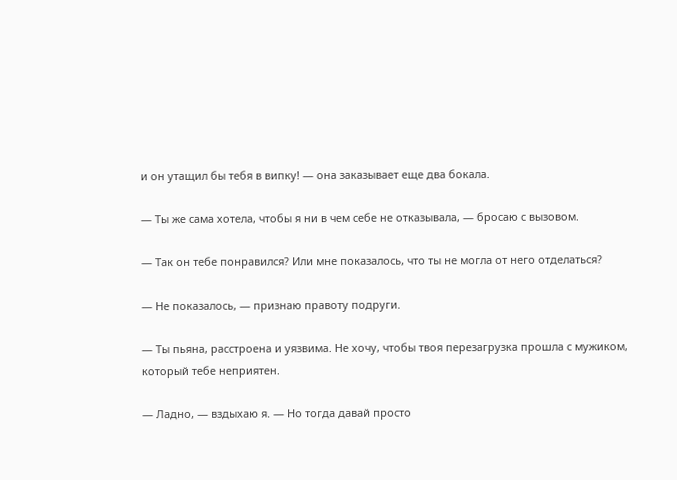и он утащил бы тебя в випку! — она заказывает еще два бокала.

— Ты же сама хотела, чтобы я ни в чем себе не отказывала, — бросаю с вызовом.

— Так он тебе понравился? Или мне показалось, что ты не могла от него отделаться?

— Не показалось, — признаю правоту подруги.

— Ты пьяна, расстроена и уязвима. Не хочу, чтобы твоя перезагрузка прошла с мужиком, который тебе неприятен.

— Ладно, — вздыхаю я. — Но тогда давай просто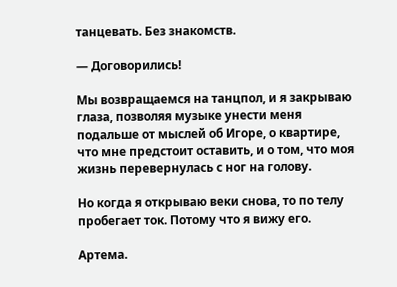танцевать. Без знакомств.

— Договорились!

Мы возвращаемся на танцпол, и я закрываю глаза, позволяя музыке унести меня подальше от мыслей об Игоре, о квартире, что мне предстоит оставить, и о том, что моя жизнь перевернулась с ног на голову.

Но когда я открываю веки снова, то по телу пробегает ток. Потому что я вижу его.

Артема.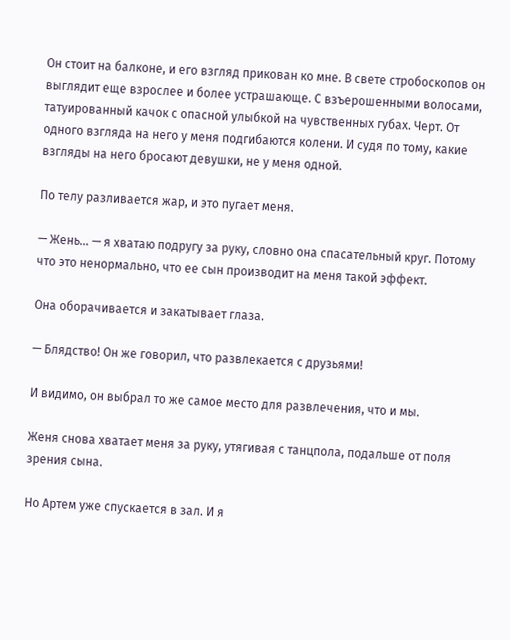Он стоит на балконе, и его взгляд прикован ко мне. В свете стробоскопов он выглядит еще взрослее и более устрашающе. С взъерошенными волосами, татуированный качок с опасной улыбкой на чувственных губах. Черт. От одного взгляда на него у меня подгибаются колени. И судя по тому, какие взгляды на него бросают девушки, не у меня одной.

По телу разливается жар, и это пугает меня.

— Жень… — я хватаю подругу за руку, словно она спасательный круг. Потому что это ненормально, что ее сын производит на меня такой эффект.

Она оборачивается и закатывает глаза.

— Блядство! Он же говорил, что развлекается с друзьями!

И видимо, он выбрал то же самое место для развлечения, что и мы.

Женя снова хватает меня за руку, утягивая с танцпола, подальше от поля зрения сына.

Но Артем уже спускается в зал. И я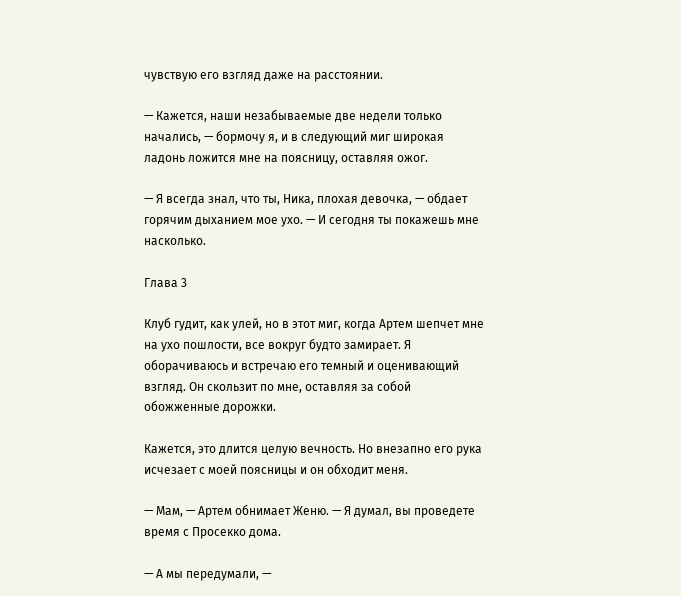чувствую его взгляд даже на расстоянии.

— Кажется, наши незабываемые две недели только начались, — бормочу я, и в следующий миг широкая ладонь ложится мне на поясницу, оставляя ожог.

— Я всегда знал, что ты, Ника, плохая девочка, — обдает горячим дыханием мое ухо. — И сегодня ты покажешь мне насколько.

Глава 3

Клуб гудит, как улей, но в этот миг, когда Артем шепчет мне на ухо пошлости, все вокруг будто замирает. Я оборачиваюсь и встречаю его темный и оценивающий взгляд. Он скользит по мне, оставляя за собой обожженные дорожки.

Кажется, это длится целую вечность. Но внезапно его рука исчезает с моей поясницы и он обходит меня.

— Мам, — Артем обнимает Женю. — Я думал, вы проведете время с Просекко дома.

— А мы передумали, —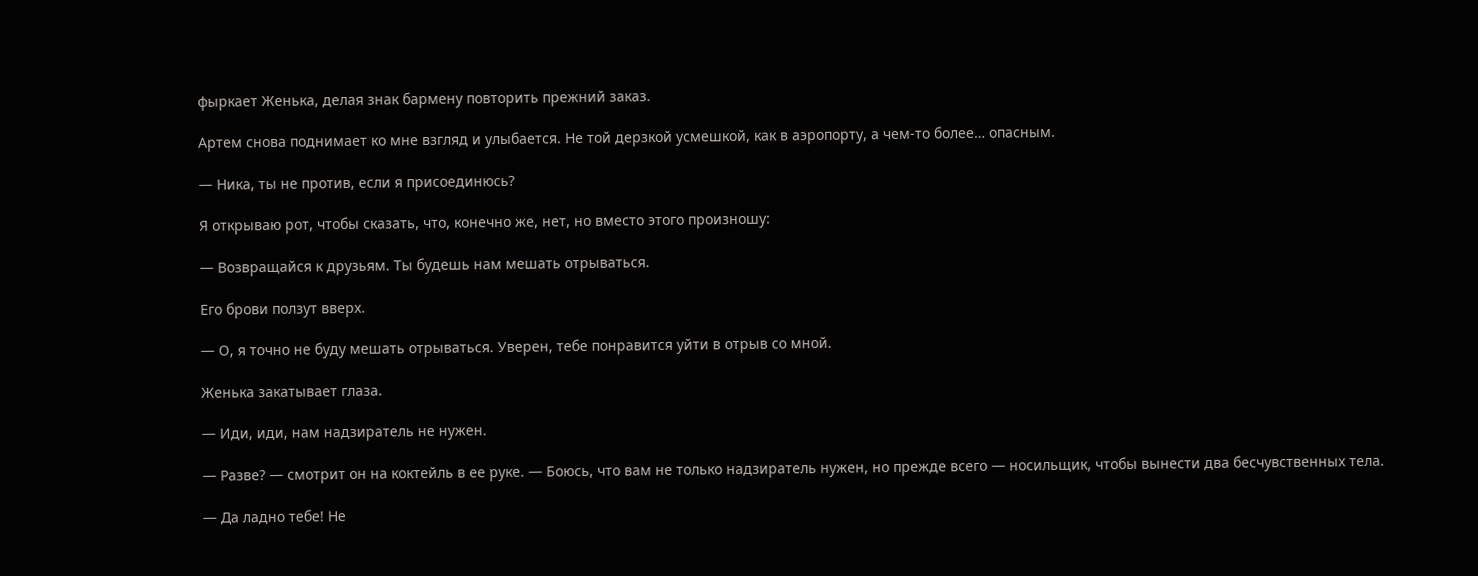фыркает Женька, делая знак бармену повторить прежний заказ.

Артем снова поднимает ко мне взгляд и улыбается. Не той дерзкой усмешкой, как в аэропорту, а чем-то более… опасным.

— Ника, ты не против, если я присоединюсь?

Я открываю рот, чтобы сказать, что, конечно же, нет, но вместо этого произношу:

— Возвращайся к друзьям. Ты будешь нам мешать отрываться.

Его брови ползут вверх.

— О, я точно не буду мешать отрываться. Уверен, тебе понравится уйти в отрыв со мной.

Женька закатывает глаза.

— Иди, иди, нам надзиратель не нужен.

— Разве? — смотрит он на коктейль в ее руке. — Боюсь, что вам не только надзиратель нужен, но прежде всего — носильщик, чтобы вынести два бесчувственных тела.

— Да ладно тебе! Не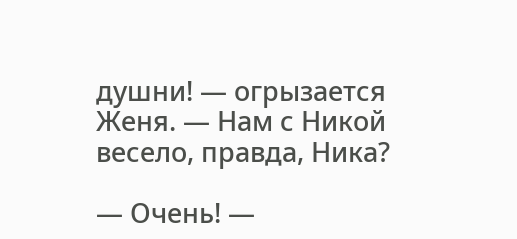душни! — огрызается Женя. — Нам с Никой весело, правда, Ника?

— Очень! —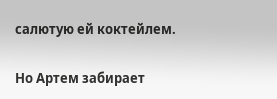салютую ей коктейлем.

Но Артем забирает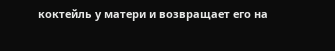коктейль у матери и возвращает его на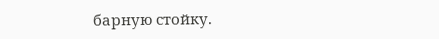барную стойку.